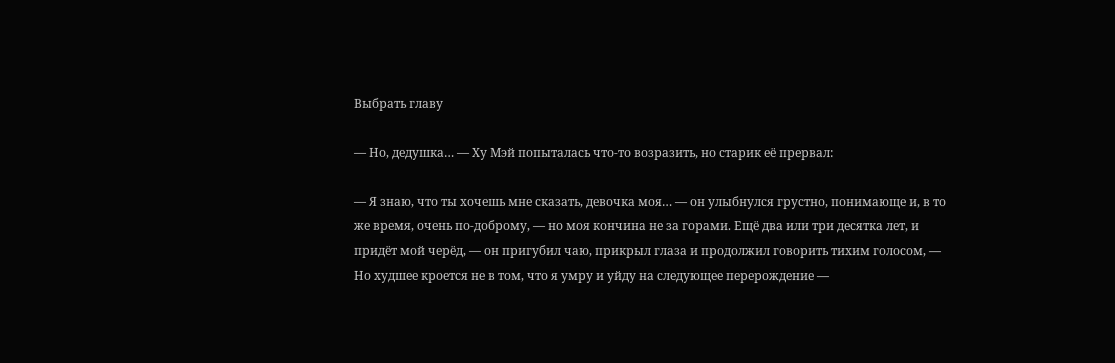Выбрать главу

— Но, дедушка… — Ху Мэй попыталась что-то возразить, но старик её прервал:

— Я знаю, что ты хочешь мне сказать, девочка моя… — он улыбнулся грустно, понимающе и, в то же время, очень по-доброму, — но моя кончина не за горами. Ещё два или три десятка лет, и придёт мой черёд, — он пригубил чаю, прикрыл глаза и продолжил говорить тихим голосом, — Но худшее кроется не в том, что я умру и уйду на следующее перерождение —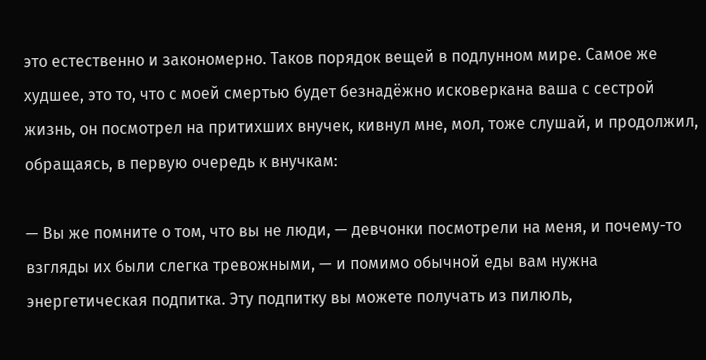это естественно и закономерно. Таков порядок вещей в подлунном мире. Самое же худшее, это то, что с моей смертью будет безнадёжно исковеркана ваша с сестрой жизнь, он посмотрел на притихших внучек, кивнул мне, мол, тоже слушай, и продолжил, обращаясь, в первую очередь к внучкам:

— Вы же помните о том, что вы не люди, — девчонки посмотрели на меня, и почему-то взгляды их были слегка тревожными, — и помимо обычной еды вам нужна энергетическая подпитка. Эту подпитку вы можете получать из пилюль,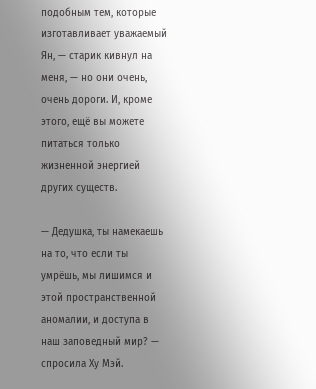подобным тем, которые изготавливает уважаемый Ян, — старик кивнул на меня, — но они очень, очень дороги. И, кроме этого, ещё вы можете питаться только жизненной энергией других существ.

— Дедушка, ты намекаешь на то, что если ты умрёшь, мы лишимся и этой пространственной аномалии, и доступа в наш заповедный мир? — спросила Ху Мэй.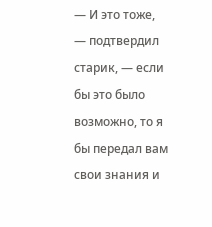— И это тоже, — подтвердил старик, — если бы это было возможно, то я бы передал вам свои знания и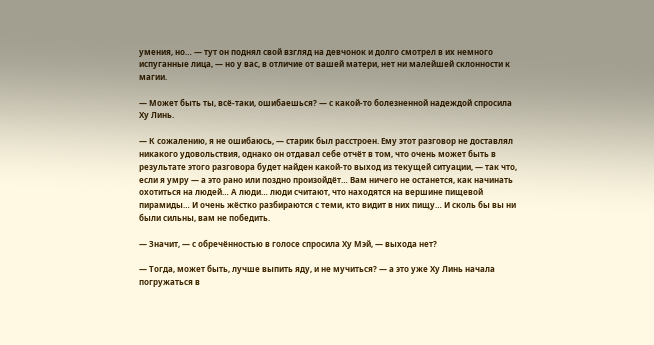умения, но… — тут он поднял свой взгляд на девчонок и долго смотрел в их немного испуганные лица, — но у вас, в отличие от вашей матери, нет ни малейшей склонности к магии.

— Может быть ты, всё-таки, ошибаешься? — с какой-то болезненной надеждой спросила Ху Линь.

— К сожалению, я не ошибаюсь, — старик был расстроен. Ему этот разговор не доставлял никакого удовольствия, однако он отдавал себе отчёт в том, что очень может быть в результате этого разговора будет найден какой-то выход из текущей ситуации, — так что, если я умру — а это рано или поздно произойдёт… Вам ничего не останется, как начинать охотиться на людей… А люди… люди считают, что находятся на вершине пищевой пирамиды… И очень жёстко разбираются с теми, кто видит в них пищу… И сколь бы вы ни были сильны, вам не победить.

— Значит, — с обречённостью в голосе спросила Ху Мэй, — выхода нет?

— Тогда, может быть, лучше выпить яду, и не мучиться? — а это уже Ху Линь начала погружаться в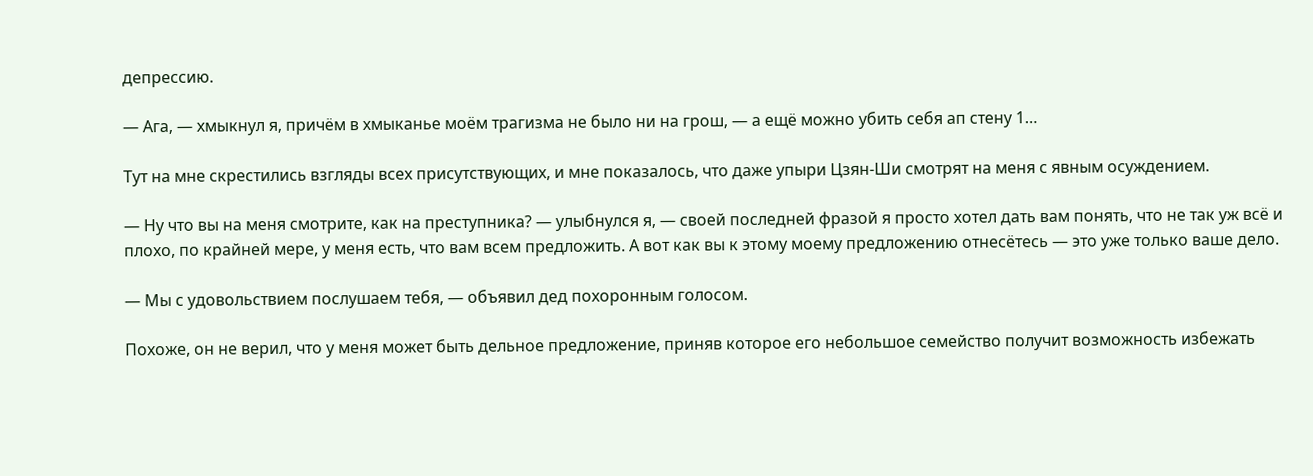депрессию.

— Ага, — хмыкнул я, причём в хмыканье моём трагизма не было ни на грош, — а ещё можно убить себя ап стену 1…

Тут на мне скрестились взгляды всех присутствующих, и мне показалось, что даже упыри Цзян-Ши смотрят на меня с явным осуждением.

— Ну что вы на меня смотрите, как на преступника? — улыбнулся я, — своей последней фразой я просто хотел дать вам понять, что не так уж всё и плохо, по крайней мере, у меня есть, что вам всем предложить. А вот как вы к этому моему предложению отнесётесь — это уже только ваше дело.

— Мы с удовольствием послушаем тебя, — объявил дед похоронным голосом.

Похоже, он не верил, что у меня может быть дельное предложение, приняв которое его небольшое семейство получит возможность избежать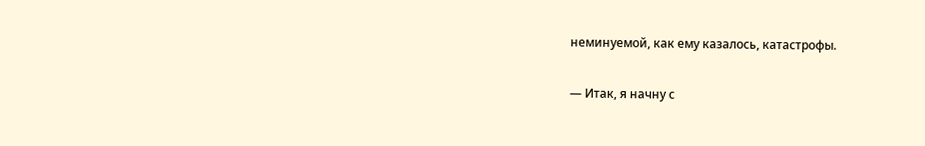неминуемой, как ему казалось, катастрофы.

— Итак, я начну с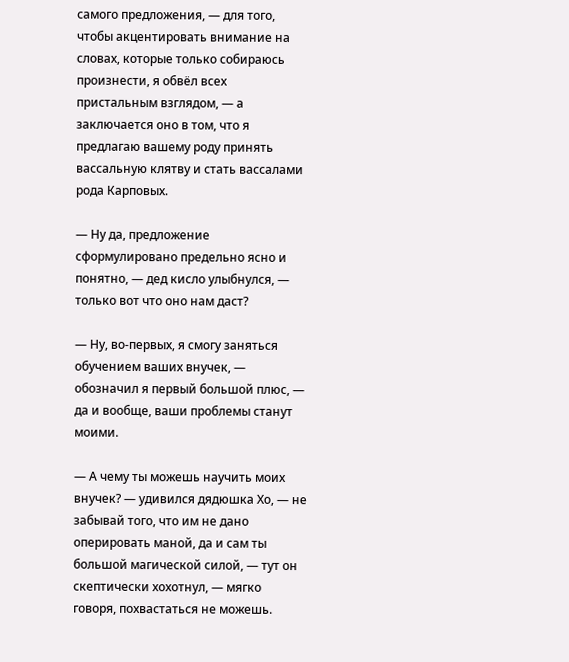самого предложения, — для того, чтобы акцентировать внимание на словах, которые только собираюсь произнести, я обвёл всех пристальным взглядом, — а заключается оно в том, что я предлагаю вашему роду принять вассальную клятву и стать вассалами рода Карповых.

— Ну да, предложение сформулировано предельно ясно и понятно, — дед кисло улыбнулся, — только вот что оно нам даст?

— Ну, во-первых, я смогу заняться обучением ваших внучек, — обозначил я первый большой плюс, — да и вообще, ваши проблемы станут моими.

— А чему ты можешь научить моих внучек? — удивился дядюшка Хо, — не забывай того, что им не дано оперировать маной, да и сам ты большой магической силой, — тут он скептически хохотнул, — мягко говоря, похвастаться не можешь.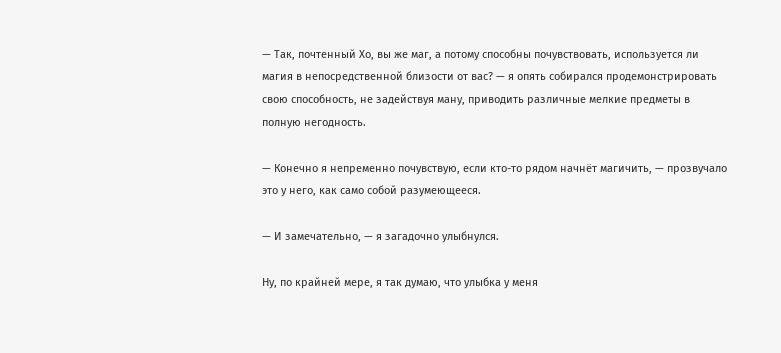— Так, почтенный Хо, вы же маг, а потому способны почувствовать, используется ли магия в непосредственной близости от вас? — я опять собирался продемонстрировать свою способность, не задействуя ману, приводить различные мелкие предметы в полную негодность.

— Конечно я непременно почувствую, если кто-то рядом начнёт магичить, — прозвучало это у него, как само собой разумеющееся.

— И замечательно, — я загадочно улыбнулся.

Ну, по крайней мере, я так думаю, что улыбка у меня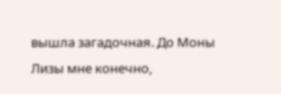вышла загадочная. До Моны Лизы мне конечно,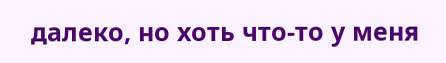далеко, но хоть что-то у меня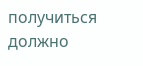получиться должно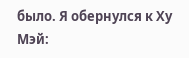было. Я обернулся к Ху Мэй: